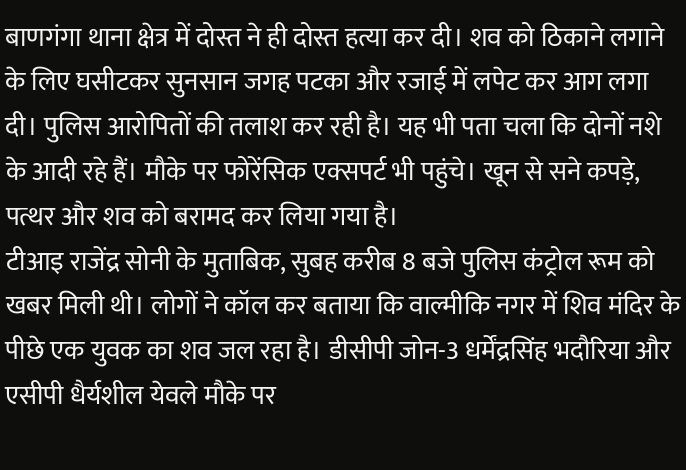बाणगंगा थाना क्षेत्र में दोस्त ने ही दोस्त हत्या कर दी। शव को ठिकाने लगाने के लिए घसीटकर सुनसान जगह पटका और रजाई में लपेट कर आग लगा दी। पुलिस आरोपितों की तलाश कर रही है। यह भी पता चला कि दोनों नशे के आदी रहे हैं। मौके पर फोरेंसिक एक्सपर्ट भी पहुंचे। खून से सने कपड़े, पत्थर और शव को बरामद कर लिया गया है।
टीआइ राजेंद्र सोनी के मुताबिक, सुबह करीब 8 बजे पुलिस कंट्रोल रूम को खबर मिली थी। लोगों ने कॉल कर बताया कि वाल्मीकि नगर में शिव मंदिर के पीछे एक युवक का शव जल रहा है। डीसीपी जोन-3 धर्मेंद्रसिंह भदौरिया और एसीपी धैर्यशील येवले मौके पर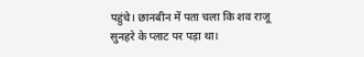पहुंचे। छानबीन में पता चला कि शव राजू सुनहरे के प्लाट पर पड़ा था।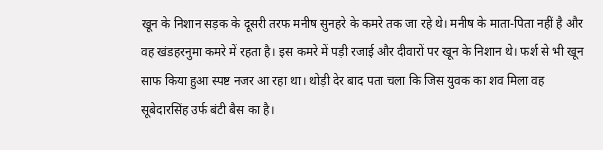खून के निशान सड़क के दूसरी तरफ मनीष सुनहरे के कमरे तक जा रहे थे। मनीष के माता-पिता नहीं है और वह खंडहरनुमा कमरे में रहता है। इस कमरे में पड़ी रजाई और दीवारों पर खून के निशान थे। फर्श से भी खून साफ किया हुआ स्पष्ट नजर आ रहा था। थोड़ी देर बाद पता चला कि जिस युवक का शव मिला वह सूबेदारसिंह उर्फ बंटी बैस का है।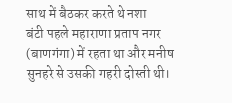साथ में बैठकर करते थे नशा
बंटी पहले महाराणा प्रताप नगर (बाणगंगा) में रहता था और मनीष सुनहरे से उसकी गहरी दोस्ती थी।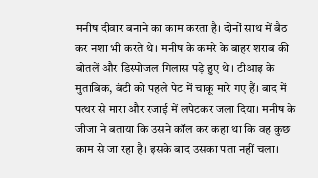मनीष दीवार बनाने का काम करता है। दोनों साथ में बैठ कर नशा भी करते थे। मनीष के कमरे के बाहर शराब की बोतलें और डिस्पोजल गिलास पड़े हुए थे। टीआइ के मुताबिक, बंटी को पहले पेट में चाकू मारे गए हैं। बाद में पत्थर से मारा और रजाई में लपेटकर जला दिया। मनीष के जीजा ने बताया कि उसने कॉल कर कहा था कि वह कुछ काम से जा रहा है। इसके बाद उसका पता नहीं चला।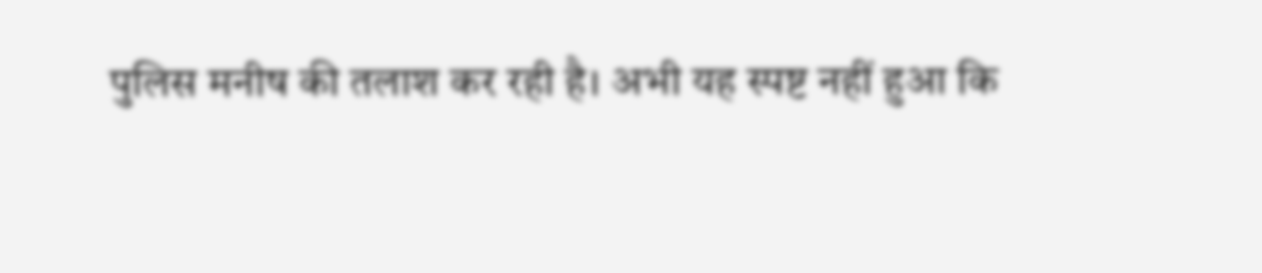पुलिस मनीष की तलाश कर रही है। अभी यह स्पष्ट नहीं हुआ कि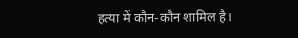हत्या में कौन-कौन शामिल है।